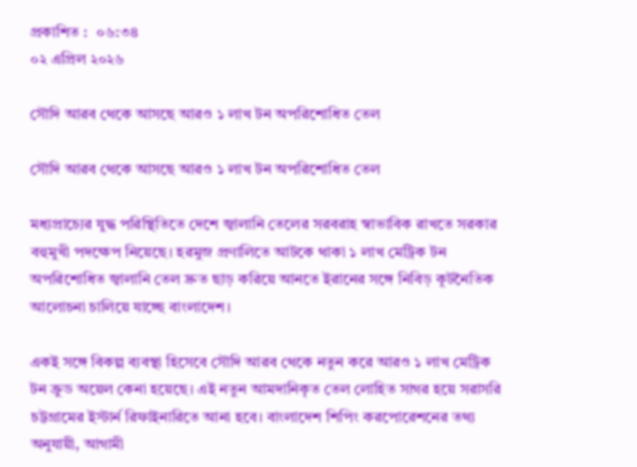প্রকাশিত :  ০৬:৩৪
০২ এপ্রিল ২০২৬

সৌদি আরব থেকে আসছে আরও ১ লাখ টন অপরিশোধিত তেল

সৌদি আরব থেকে আসছে আরও ১ লাখ টন অপরিশোধিত তেল

মধ্যপ্রাচ্যের যুদ্ধ পরিস্থিতিতে দেশে জ্বালানি তেলের সরবরাহ স্বাভাবিক রাখতে সরকার বহুমুখী পদক্ষেপ নিয়েছে। হরমুজ প্রণালিতে আটকে থাকা ১ লাখ মেট্রিক টন অপরিশোধিত জ্বালানি তেল দ্রুত ছাড় করিয়ে আনতে ইরানের সঙ্গে নিবিড় কূটনৈতিক আলোচনা চালিয়ে যাচ্ছে বাংলাদেশ।

একই সঙ্গে বিকল্প ব্যবস্থা হিসেবে সৌদি আরব থেকে নতুন করে আরও ১ লাখ মেট্রিক টন ক্রুড অয়েল কেনা হয়েছে। এই নতুন আমদানিকৃত তেল লোহিত সাগর হয়ে সরাসরি চট্টগ্রামের ইস্টার্ন রিফাইনারিতে আনা হবে। বাংলাদেশ শিপিং করপোরেশনের তথ্য অনুযায়ী, আগামী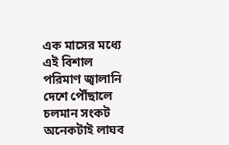এক মাসের মধ্যে এই বিশাল পরিমাণ জ্বালানি দেশে পৌঁছালে চলমান সংকট অনেকটাই লাঘব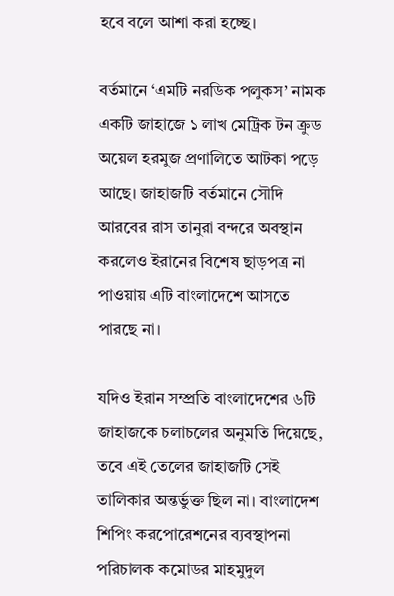হবে বলে আশা করা হচ্ছে।

বর্তমানে ‘এমটি নরডিক পলুকস’ নামক একটি জাহাজে ১ লাখ মেট্রিক টন ক্রুড অয়েল হরমুজ প্রণালিতে আটকা পড়ে আছে। জাহাজটি বর্তমানে সৌদি আরবের রাস তানুরা বন্দরে অবস্থান করলেও ইরানের বিশেষ ছাড়পত্র না পাওয়ায় এটি বাংলাদেশে আসতে পারছে না।

যদিও ইরান সম্প্রতি বাংলাদেশের ৬টি জাহাজকে চলাচলের অনুমতি দিয়েছে, তবে এই তেলের জাহাজটি সেই তালিকার অন্তর্ভুক্ত ছিল না। বাংলাদেশ শিপিং করপোরেশনের ব্যবস্থাপনা পরিচালক কমোডর মাহমুদুল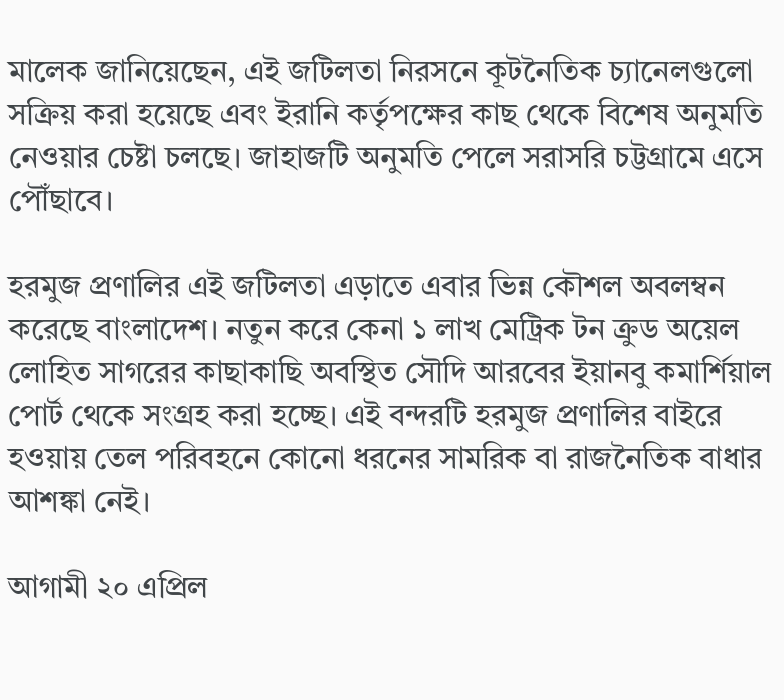মালেক জানিয়েছেন, এই জটিলতা নিরসনে কূটনৈতিক চ্যানেলগুলো সক্রিয় করা হয়েছে এবং ইরানি কর্তৃপক্ষের কাছ থেকে বিশেষ অনুমতি নেওয়ার চেষ্টা চলছে। জাহাজটি অনুমতি পেলে সরাসরি চট্টগ্রামে এসে পৌঁছাবে।

হরমুজ প্রণালির এই জটিলতা এড়াতে এবার ভিন্ন কৌশল অবলম্বন করেছে বাংলাদেশ। নতুন করে কেনা ১ লাখ মেট্রিক টন ক্রুড অয়েল লোহিত সাগরের কাছাকাছি অবস্থিত সৌদি আরবের ইয়ানবু কমার্শিয়াল পোর্ট থেকে সংগ্রহ করা হচ্ছে। এই বন্দরটি হরমুজ প্রণালির বাইরে হওয়ায় তেল পরিবহনে কোনো ধরনের সামরিক বা রাজনৈতিক বাধার আশঙ্কা নেই।

আগামী ২০ এপ্রিল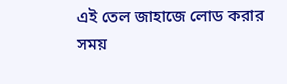এই তেল জাহাজে লোড করার সময়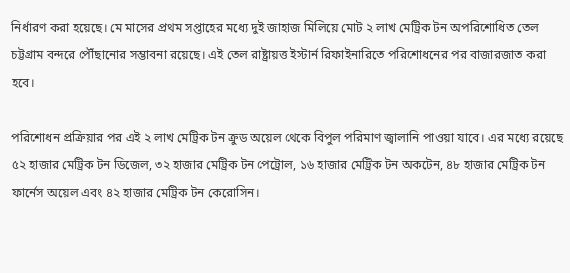নির্ধারণ করা হয়েছে। মে মাসের প্রথম সপ্তাহের মধ্যে দুই জাহাজ মিলিয়ে মোট ২ লাখ মেট্রিক টন অপরিশোধিত তেল চট্টগ্রাম বন্দরে পৌঁছানোর সম্ভাবনা রয়েছে। এই তেল রাষ্ট্রায়ত্ত ইস্টার্ন রিফাইনারিতে পরিশোধনের পর বাজারজাত করা হবে।

পরিশোধন প্রক্রিয়ার পর এই ২ লাখ মেট্রিক টন ক্রুড অয়েল থেকে বিপুল পরিমাণ জ্বালানি পাওয়া যাবে। এর মধ্যে রয়েছে ৫২ হাজার মেট্রিক টন ডিজেল, ৩২ হাজার মেট্রিক টন পেট্রোল, ১৬ হাজার মেট্রিক টন অকটেন, ৪৮ হাজার মেট্রিক টন ফার্নেস অয়েল এবং ৪২ হাজার মেট্রিক টন কেরোসিন।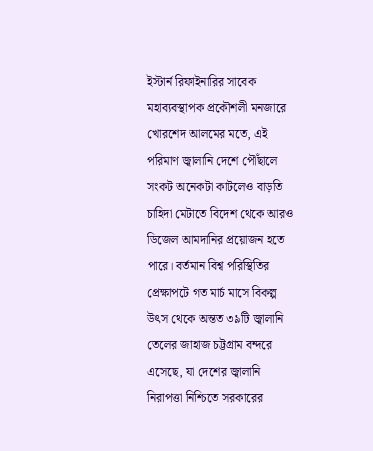ইস্টার্ন রিফাইনারির সাবেক মহাব্যবস্থাপক প্রকৌশলী মনজারে খোরশেদ আলমের মতে, এই পরিমাণ জ্বালানি দেশে পৌঁছালে সংকট অনেকটা কাটলেও বাড়তি চাহিদা মেটাতে বিদেশ থেকে আরও ডিজেল আমদানির প্রয়োজন হতে পারে। বর্তমান বিশ্ব পরিস্থিতির প্রেক্ষাপটে গত মার্চ মাসে বিকল্প উৎস থেকে অন্তত ৩৯টি জ্বালানি তেলের জাহাজ চট্টগ্রাম বন্দরে এসেছে, যা দেশের জ্বালানি নিরাপত্তা নিশ্চিতে সরকারের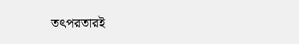তৎপরতারই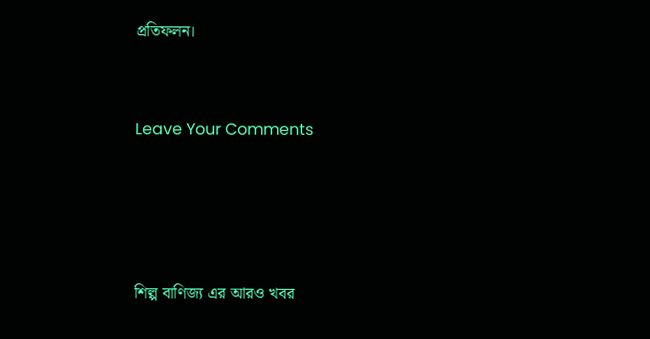প্রতিফলন।


Leave Your Comments




শিল্প বাণিজ্য এর আরও খবর